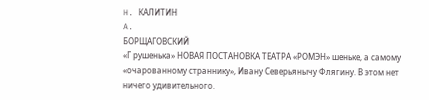H. КАЛИТИН
A.
БОРЩАГОВСКИЙ
«Г рушенька» НОВАЯ ПОСТАНОВКА ТЕАТРА «РОМЭН» шеньке, а самому «очарованному страннику», Ивану Северьянычу Флягину. В этом нет ничего удивительного.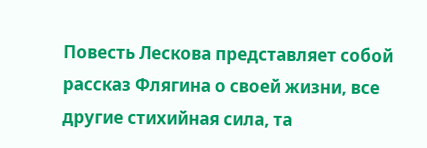Повесть Лескова представляет собой рассказ Флягина о своей жизни, все другие стихийная сила, та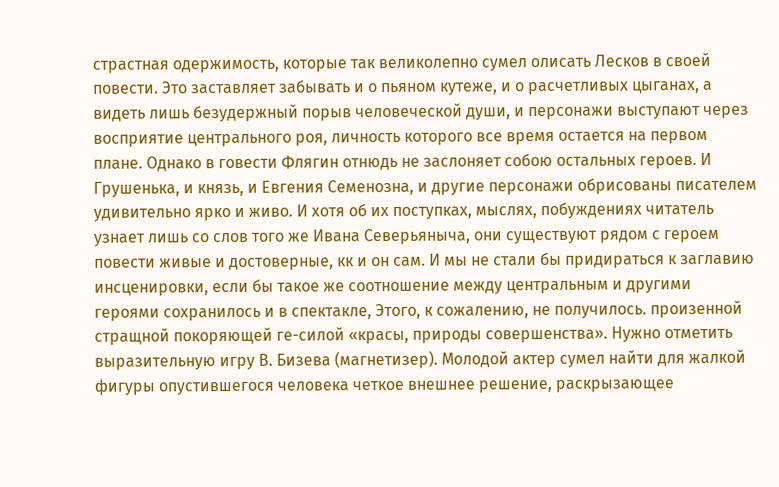страстная одержимость, которые так великолепно сумел олисать Лесков в своей повести. Это заставляет забывать и о пьяном кутеже, и о расчетливых цыганах, а видеть лишь безудержный порыв человеческой души, и персонажи выступают через восприятие центрального роя, личность которого все время остается на первом плане. Однако в говести Флягин отнюдь не заслоняет собою остальных героев. И Грушенька, и князь, и Евгения Семенозна, и другие персонажи обрисованы писателем удивительно ярко и живо. И хотя об их поступках, мыслях, побуждениях читатель узнает лишь со слов того же Ивана Северьяныча, они существуют рядом с героем повести живые и достоверные, кк и он сам. И мы не стали бы придираться к заглавию инсценировки, если бы такое же соотношение между центральным и другими героями сохранилось и в спектакле, Этого, к сожалению, не получилось. произенной стращной покоряющей ге-силой «красы, природы совершенства». Нужно отметить выразительную игру В. Бизева (магнетизер). Молодой актер сумел найти для жалкой фигуры опустившегося человека четкое внешнее решение, раскрызающее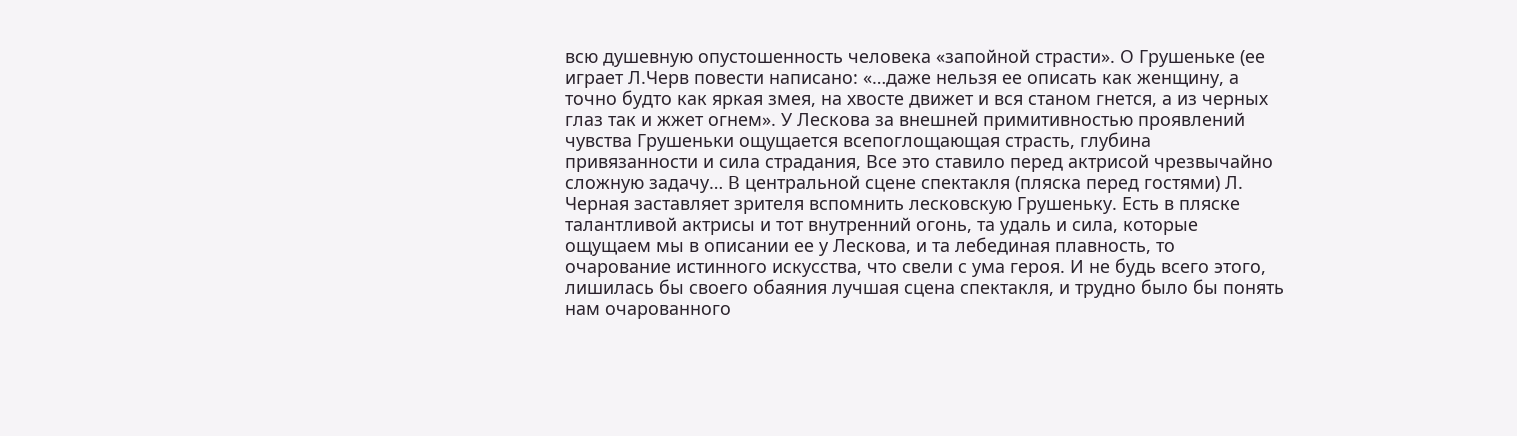всю душевную опустошенность человека «запойной страсти». О Грушеньке (ее играет Л.Черв повести написано: «…даже нельзя ее описать как женщину, а точно будто как яркая змея, на хвосте движет и вся станом гнется, а из черных глаз так и жжет огнем». У Лескова за внешней примитивностью проявлений чувства Грушеньки ощущается всепоглощающая страсть, глубина привязанности и сила страдания, Все это ставило перед актрисой чрезвычайно сложную задачу… B центральной сцене спектакля (пляска перед гостями) Л. Черная заставляет зрителя вспомнить лесковскую Грушеньку. Есть в пляске талантливой актрисы и тот внутренний огонь, та удаль и сила, которые ощущаем мы в описании ее у Лескова, и та лебединая плавность, то очарование истинного искусства, что свели с ума героя. И не будь всего этого, лишилась бы своего обаяния лучшая сцена спектакля, и трудно было бы понять нам очарованного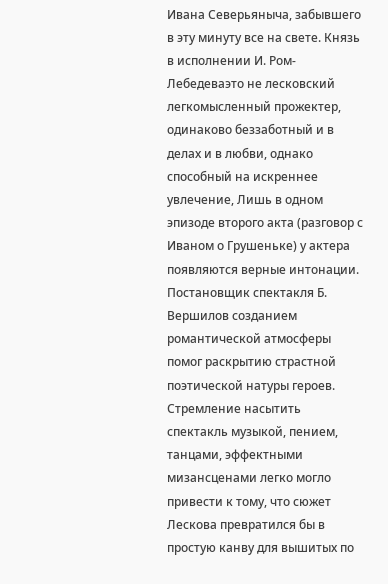Ивана Северьяныча, забывшего в эту минуту все на свете. Князь в исполнении И. Ром-Лебедеваэто не лесковский легкомысленный прожектер, одинаково беззаботный и в делах и в любви, однако способный на искреннее увлечение, Лишь в одном эпизоде второго акта (разговор с Иваном о Грушеньке) у актера появляются верные интонации. Постановщик спектакля Б. Вершилов созданием романтической атмосферы помог раскрытию страстной поэтической натуры героев. Стремление насытить спектакль музыкой, пением, танцами, эффектными мизансценами легко могло привести к тому, что сюжет Лескова превратился бы в простую канву для вышитых по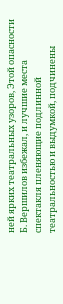ней ярких театральных узоров, Этой опасности Б. Вершилов избежал, и лучшие места спектакля пленяющие подлинной театральностью и выдумкой, подчинены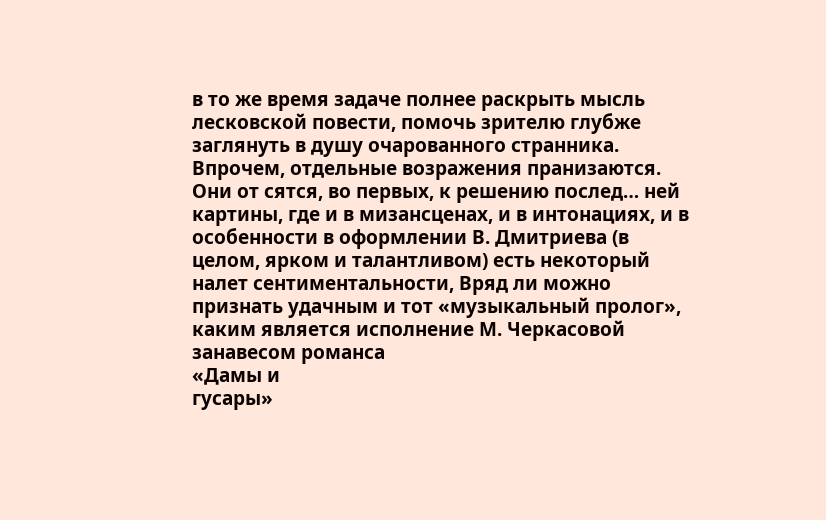в то же время задаче полнее раскрыть мысль лесковской повести, помочь зрителю глубже заглянуть в душу очарованного странника. Впрочем, отдельные возражения пранизаются. Они от сятся, во первых, к решению послед… ней картины, где и в мизансценах, и в интонациях, и в особенности в оформлении В. Дмитриева (в целом, ярком и талантливом) есть некоторый налет сентиментальности, Вряд ли можно признать удачным и тот «музыкальный пролог», каким является исполнение М. Черкасовой занавесом романса
«Дамы и
гусары»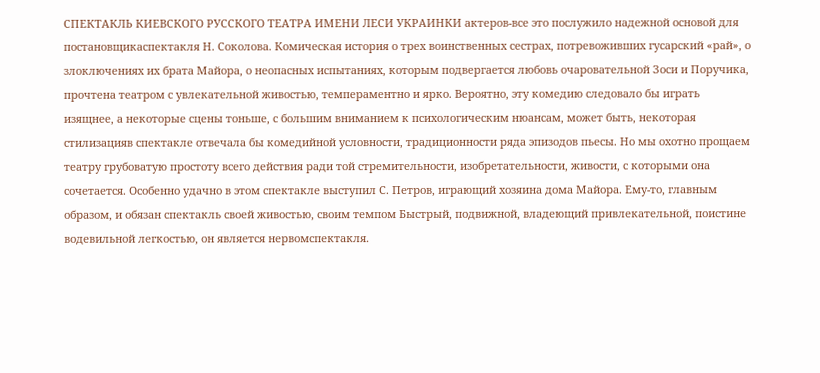СПЕКТАКЛЬ КИЕВСКОГО РУССКОГО ТЕАТРА ИМЕНИ ЛЕСИ УКРАИНКИ актеров-все это послужило надежной основой для постановщикаспектакля Н. Соколова. Комическая история о трех воинственных сестрах, потревоживших гусарский «рай», о злоключениях их брата Майора, о неопасных испытаниях, которым подвергается любовь очаровательной Зоси и Поручика, прочтена театром с увлекательной живостью, темпераментно и ярко. Вероятно, эту комедию следовало бы играть изящнее, а некоторые сцены тоньше, с большим вниманием к психологическим нюансам, может быть, некоторая стилизацияв спектакле отвечала бы комедийной условности, традиционности ряда эпизодов пьесы. Но мы охотно прощаем театру грубоватую простоту всего действия ради той стремительности, изобретательности, живости, с которыми она сочетается. Особенно удачно в этом спектакле выступил С. Петров, играющий хозяина дома Майора. Ему-то, главным образом, и обязан спектакль своей живостью, своим темпом Быстрый, подвижной, владеющий привлекательной, поистине водевильной легкостью, он является нервомспектакля.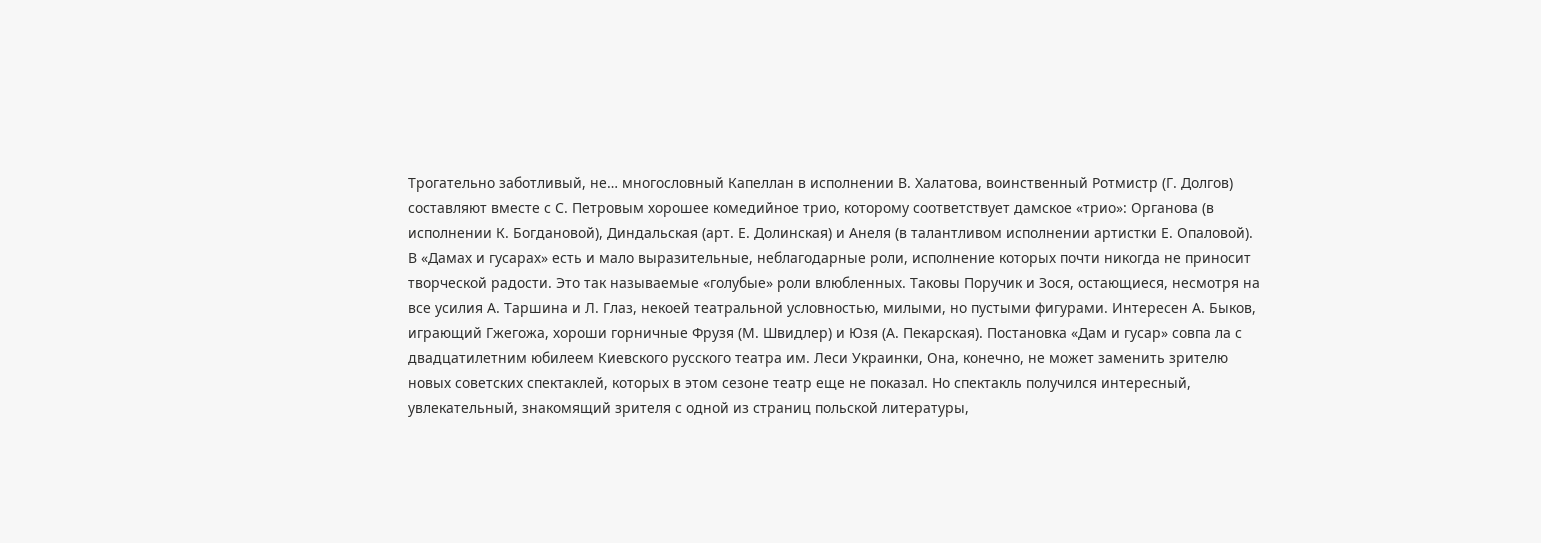Трогательно заботливый, не… многословный Капеллан в исполнении В. Халатова, воинственный Ротмистр (Г. Долгов) составляют вместе с С. Петровым хорошее комедийное трио, которому соответствует дамское «трио»: Органова (в исполнении К. Богдановой), Диндальская (арт. Е. Долинская) и Анеля (в талантливом исполнении артистки Е. Опаловой). В «Дамах и гусарах» есть и мало выразительные, неблагодарные роли, исполнение которых почти никогда не приносит творческой радости. Это так называемые «голубые» роли влюбленных. Таковы Поручик и Зося, остающиеся, несмотря на все усилия А. Таршина и Л. Глаз, некоей театральной условностью, милыми, но пустыми фигурами. Интересен А. Быков, играющий Гжегожа, хороши горничные Фрузя (М. Швидлер) и Юзя (А. Пекарская). Постановка «Дам и гусар» совпа ла с двадцатилетним юбилеем Киевского русского театра им. Леси Украинки, Она, конечно, не может заменить зрителю новых советских спектаклей, которых в этом сезоне театр еще не показал. Но спектакль получился интересный, увлекательный, знакомящий зрителя с одной из страниц польской литературы,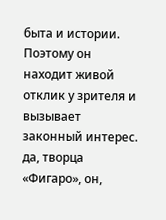быта и истории. Поэтому он находит живой отклик у зрителя и вызывает законный интерес. да, творца «Фигаро», он,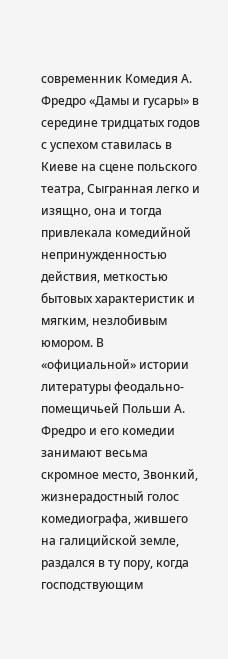современник Комедия А. Фредро «Дамы и гусары» в середине тридцатых годов с успехом ставилась в Киеве на сцене польского театра, Сыгранная легко и изящно, она и тогда привлекала комедийной непринужденностью действия, меткостью бытовых характеристик и мягким, незлобивым юмором. В «официальной» истории литературы феодально-помещичьей Польши А. Фредро и его комедии занимают весьма скромное место, Звонкий, жизнерадостный голос комедиографа, жившего на галицийской земле, раздался в ту пору, когда господствующим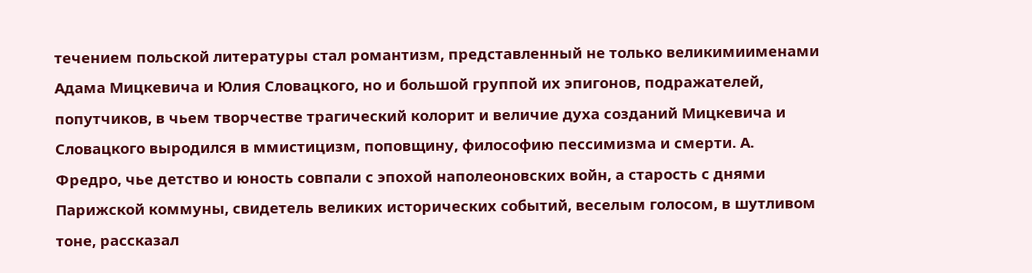течением польской литературы стал романтизм, представленный не только великимиименами Адама Мицкевича и Юлия Словацкого, но и большой группой их эпигонов, подражателей, попутчиков, в чьем творчестве трагический колорит и величие духа созданий Мицкевича и Словацкого выродился в ммистицизм, поповщину, философию пессимизма и смерти. А. Фредро, чье детство и юность совпали с эпохой наполеоновских войн, а старость с днями Парижской коммуны, свидетель великих исторических событий, веселым голосом, в шутливом тоне, рассказал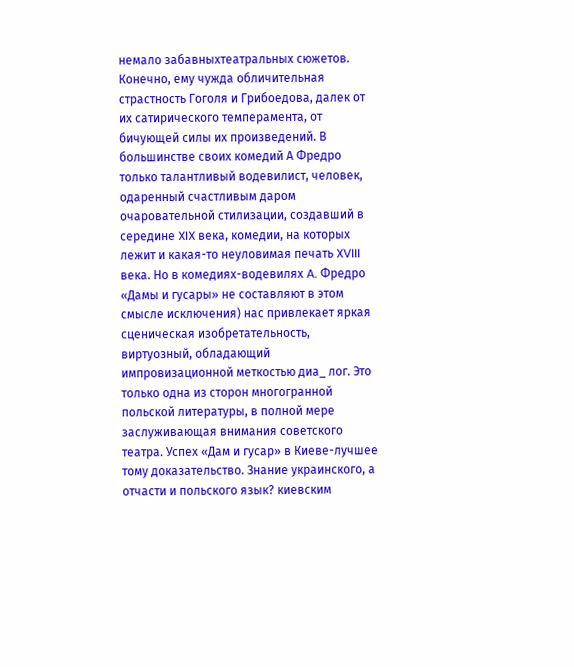немало забавныхтеатральных сюжетов. Конечно, ему чужда обличительная страстность Гоголя и Грибоедова, далек от их сатирического темперамента, от бичующей силы их произведений. В большинстве своих комедий А Фредро только талантливый водевилист, человек, одаренный счастливым даром очаровательной стилизации, создавший в середине XIX века, комедии, на которых лежит и какая-то неуловимая печать XVIII века. Но в комедиях-водевилях A. Фредро «Дамы и гусары» не составляют в этом смысле исключения) нас привлекает яркая сценическая изобретательность, виртуозный, обладающий импровизационной меткостью диа_ лог. Это только одна из сторон многогранной польской литературы, в полной мере заслуживающая внимания советского театра. Успех «Дам и гусар» в Киеве-лучшее тому доказательство. Знание украинского, а отчасти и польского язык? киевским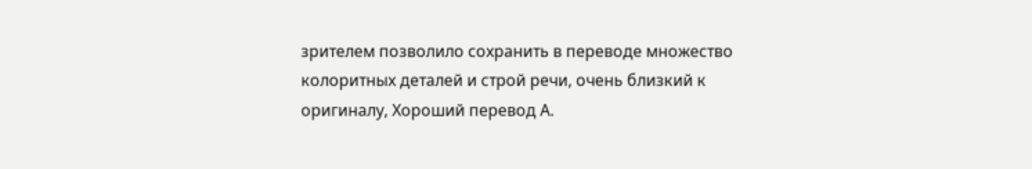зрителем позволило сохранить в переводе множество колоритных деталей и строй речи, очень близкий к оригиналу, Хороший перевод А.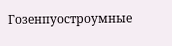Гозенпуостроумные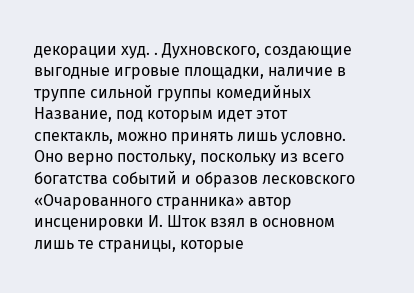декорации худ. . Духновского, создающие выгодные игровые площадки, наличие в труппе сильной группы комедийных
Название, под которым идет этот спектакль, можно принять лишь условно. Оно верно постольку, поскольку из всего богатства событий и образов лесковского «Очарованного странника» автор инсценировки И. Шток взял в основном лишь те страницы, которые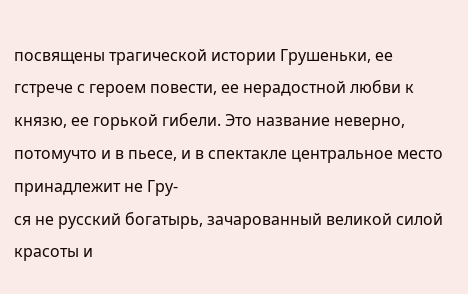посвящены трагической истории Грушеньки, ее гстрече с героем повести, ее нерадостной любви к князю, ее горькой гибели. Это название неверно, потомучто и в пьесе, и в спектакле центральное место принадлежит не Гру-
ся не русский богатырь, зачарованный великой силой красоты и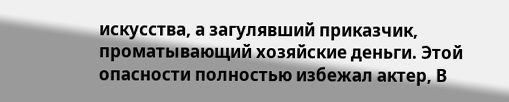искусства, а загулявший приказчик, проматывающий хозяйские деньги. Этой опасности полностью избежал актер, В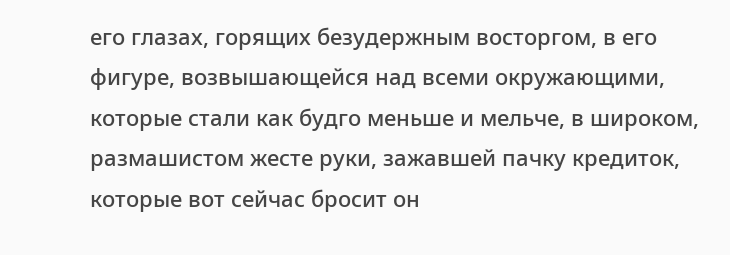его глазах, горящих безудержным восторгом, в его фигуре, возвышающейся над всеми окружающими, которые стали как будго меньше и мельче, в широком, размашистом жесте руки, зажавшей пачку кредиток, которые вот сейчас бросит он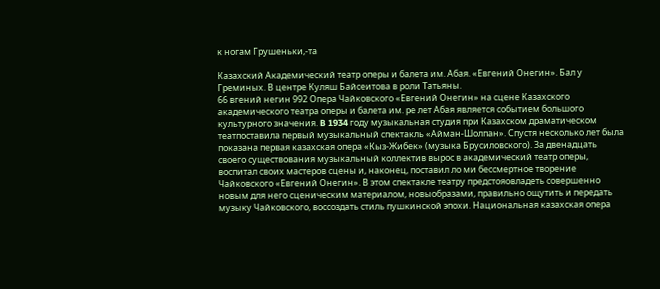к ногам Грушеньки,-та

Казахский Академический театр оперы и балета им. Абая. «Евгений Онегин». Бал у Греминых. В центре Куляш Байсеитова в роли Татьяны.
66 вгений негин 992 Опера Чайковского «Евгений Онегин» на сцене Казахского академического театра оперы и балета им. ре лет Абая является событием большого культурного значения. B 1934 году музыкальная студия при Казахском драматическом театпоставила первый музыкальный спектакль «Айман-Шолпан». Спустя несколько лет была показана первая казахская опера «Кыз-Жибек» (музыка Брусиловского). За двенадцать своего существования музыкальный коллектив вырос в академический театр оперы, воспитал своих мастеров сцены и, наконец, поставил ло ми бессмертное творение Чайковского «Евгений Онегин». В этом спектакле театру предстояовладеть совершенно новым для него сценическим материалом, новыобразами, правильно ощутить и передать музыку Чайковского, воссоздать стиль пушкинской эпохи. Национальная казахская опера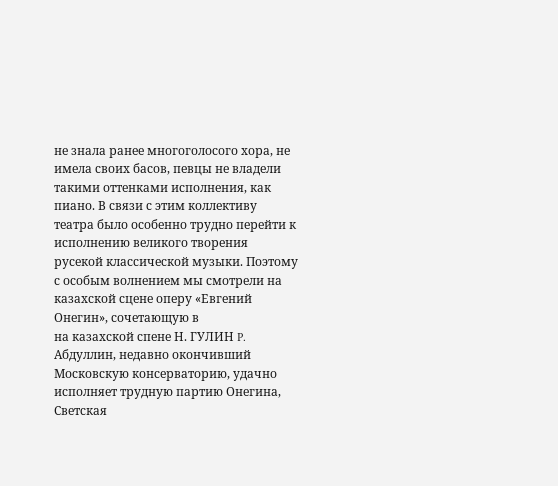не знала ранее многоголосого хора, не имела своих басов, певцы не владели такими оттенками исполнения, как пиано. В связи с этим коллективу театра было особенно трудно перейти к исполнению великого творения русекой классической музыки. Поэтому с особым волнением мы смотрели на казахской сцене оперу «Евгений Онегин», сочетающую в
на казахской спене Н. ГУЛИН P. Абдуллин, недавно окончивший Московскую консерваторию, удачно исполняет трудную партию Онегина, Светская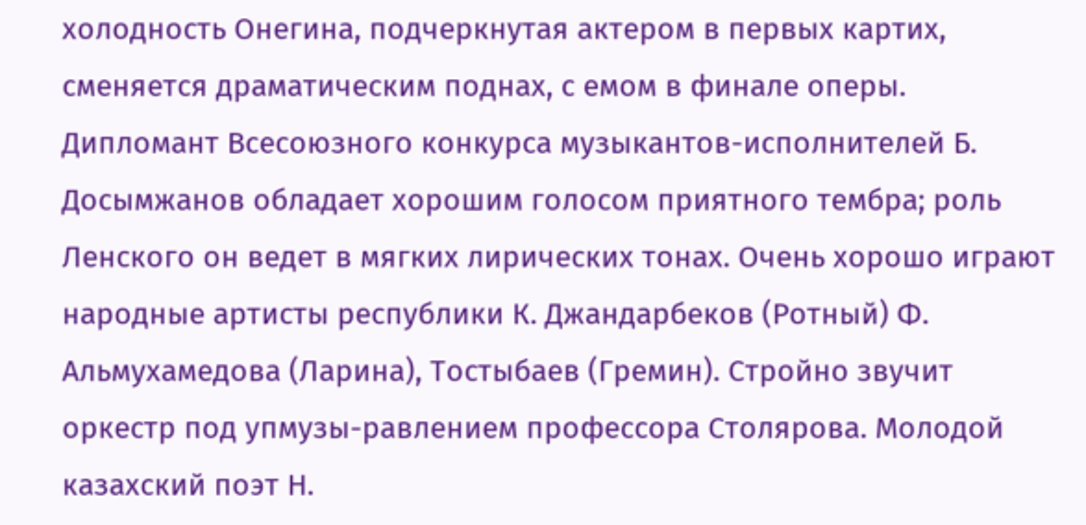холодность Онегина, подчеркнутая актером в первых картих, сменяется драматическим поднах, с емом в финале оперы. Дипломант Всесоюзного конкурса музыкантов-исполнителей Б. Досымжанов обладает хорошим голосом приятного тембра; роль Ленского он ведет в мягких лирических тонах. Очень хорошо играют народные артисты республики К. Джандарбеков (Ротный) Ф. Альмухамедова (Ларина), Тостыбаев (Гремин). Стройно звучит оркестр под упмузы-равлением профессора Столярова. Молодой казахский поэт Н.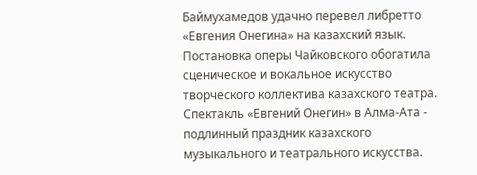Баймухамедов удачно перевел либретто «Евгения Онегина» на казахский язык. Постановка оперы Чайковского обогатила сценическое и вокальное искусство творческого коллектива казахского театра. Спектакль «Евгений Онегин» в Алма-Ата - подлинный праздник казахского музыкального и театрального искусства.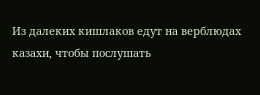Из далеких кишлаков едут на верблюдах казахи, чтобы послушать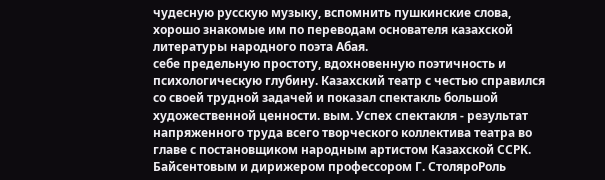чудесную русскую музыку, вспомнить пушкинские слова, хорошо знакомые им по переводам основателя казахской литературы народного поэта Абая.
себе предельную простоту, вдохновенную поэтичность и психологическую глубину. Казахский театр с честью справился со своей трудной задачей и показал спектакль большой художественной ценности. вым. Успех спектакля - результат напряженного труда всего творческого коллектива театра во главе с постановщиком народным артистом Казахской ССРK. Байсентовым и дирижером профессором Г. СтоляроРоль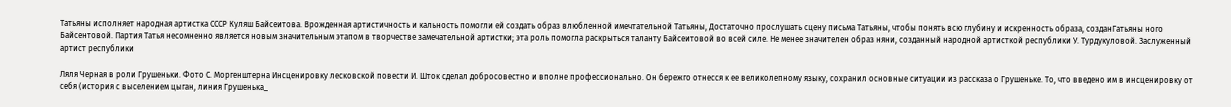Татьяны исполняет народная артистка СССР Куляш Байсеитова. Врожденная артистичность и кальность помогли ей создать образ влюбленной имечтательной Татьяны, Достаточно прослушать сцену письма Татьяны, чтобы понять всю глубину и искренность образа, созданГатьяны ного Байсентовой. Партия Татья несомненно является новым значительным этапом в творчестве замечательной артистки; эта роль помогла раскрыться таланту Байсеитовой во всей силе. Не менее значителен образ няни, созданный народной артисткой республики У. Турдукуловой. Заслуженный артист республики

Ляля Черная в роли Грушеньки. Фото С. Моргенштерна Инсценировку лесковской повести И. Шток сделал добросовестно и вполне профессионально. Он бережго отнесся к ее великолепному языку, сохранил основные ситуации из рассказа о Грушеньке. То, что введено им в инсценировку от себя (история с выселением цыган, линия Грушенька_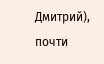Дмитрий), почти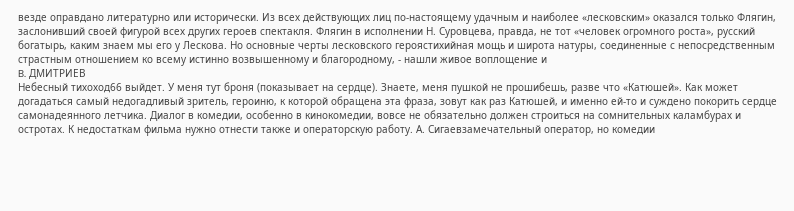везде оправдано литературно или исторически. Из всех действующих лиц по-настоящему удачным и наиболее «лесковским» оказался только Флягин, заслонивший своей фигурой всех других героев спектакля. Флягин в исполнении Н. Суровцева, правда, не тот «человек огромного роста», русский богатырь, каким знаем мы его у Лескова. Но основные черты лесковского героястихийная мощь и широта натуры, соединенные с непосредственным страстным отношением ко всему истинно возвышенному и благородному, - нашли живое воплощение и
B. ДМИТРИЕВ
Небесный тихоход66 выйдет. У меня тут броня (показывает на сердце). Знаете, меня пушкой не прошибешь, разве что «Катюшей». Как может догадаться самый недогадливый зритель, героиню, к которой обращена эта фраза, зовут как раз Катюшей, и именно ей-то и суждено покорить сердце самонадеянного летчика. Диалог в комедии, особенно в кинокомедии, вовсе не обязательно должен строиться на сомнительных каламбурах и остротах. К недостаткам фильма нужно отнести также и операторскую работу. А. Сигаевзамечательный оператор, но комедии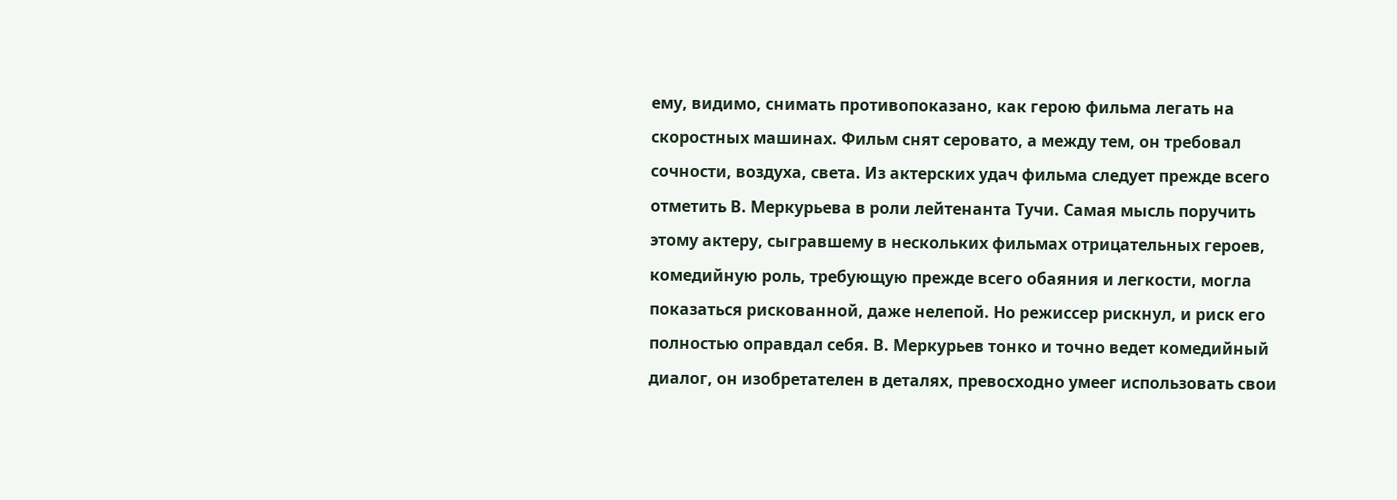ему, видимо, снимать противопоказано, как герою фильма легать на скоростных машинах. Фильм снят серовато, а между тем, он требовал сочности, воздуха, света. Из актерских удач фильма следует прежде всего отметить В. Меркурьева в роли лейтенанта Тучи. Самая мысль поручить этому актеру, сыгравшему в нескольких фильмах отрицательных героев, комедийную роль, требующую прежде всего обаяния и легкости, могла показаться рискованной, даже нелепой. Но режиссер рискнул, и риск его полностью оправдал себя. В. Меркурьев тонко и точно ведет комедийный диалог, он изобретателен в деталях, превосходно умеег использовать свои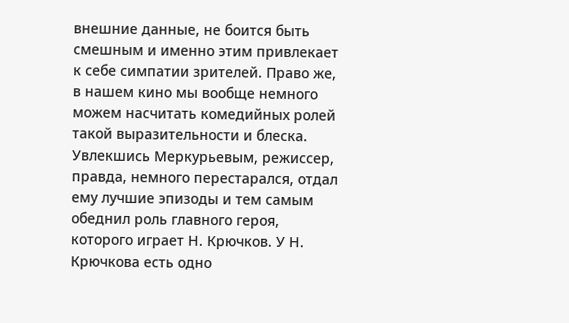внешние данные, не боится быть смешным и именно этим привлекает к себе симпатии зрителей. Право же, в нашем кино мы вообще немного можем насчитать комедийных ролей такой выразительности и блеска. Увлекшись Меркурьевым, режиссер, правда, немного перестарался, отдал ему лучшие эпизоды и тем самым обеднил роль главного героя, которого играет Н. Крючков. У Н. Крючкова есть одно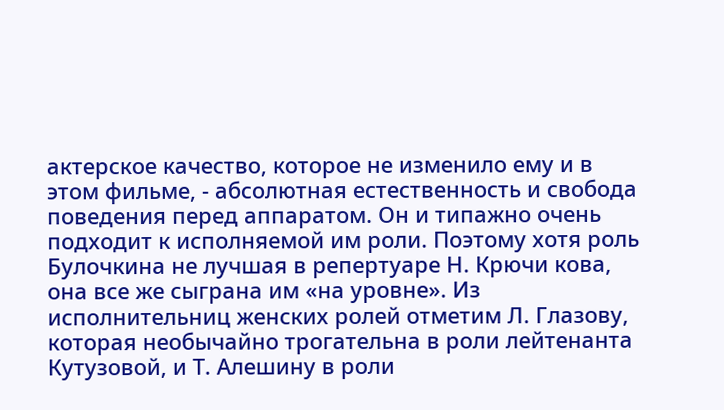актерское качество, которое не изменило ему и в этом фильме, - абсолютная естественность и свобода поведения перед аппаратом. Он и типажно очень подходит к исполняемой им роли. Поэтому хотя роль Булочкина не лучшая в репертуаре Н. Крючи кова, она все же сыграна им «на уровне». Из исполнительниц женских ролей отметим Л. Глазову, которая необычайно трогательна в роли лейтенанта Кутузовой, и Т. Алешину в роли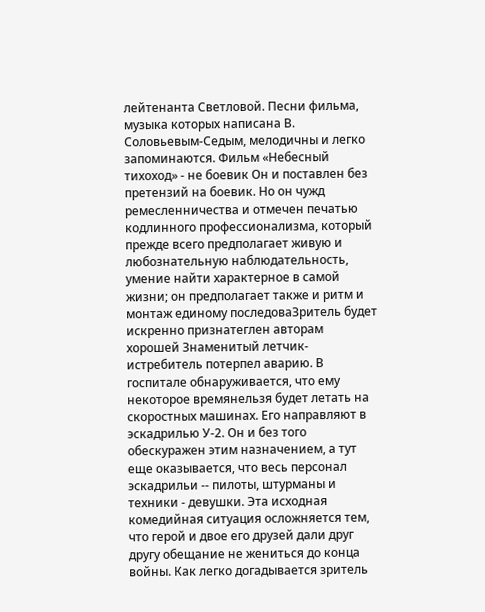лейтенанта Светловой. Песни фильма, музыка которых написана В. Соловьевым-Седым, мелодичны и легко запоминаются. Фильм «Небесный тихоход» - не боевик Он и поставлен без претензий на боевик. Но он чужд ремесленничества и отмечен печатью кодлинного профессионализма, который прежде всего предполагает живую и любознательную наблюдательность, умение найти характерное в самой жизни; он предполагает также и ритм и монтаж единому последоваЗритель будет искренно признатеглен авторам хорошей Знаменитый летчик-истребитель потерпел аварию. В госпитале обнаруживается, что ему некоторое времянельзя будет летать на скоростных машинах. Его направляют в эскадрилью У-2. Он и без того обескуражен этим назначением, а тут еще оказывается, что весь персонал эскадрильи -- пилоты, штурманы и техники - девушки. Эта исходная комедийная ситуация осложняется тем, что герой и двое его друзей дали друг другу обещание не жениться до конца войны. Как легко догадывается зритель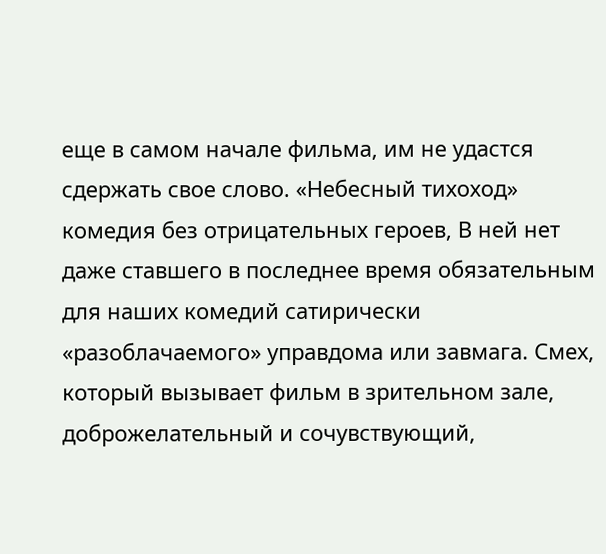еще в самом начале фильма, им не удастся сдержать свое слово. «Небесный тихоход» комедия без отрицательных героев, В ней нет даже ставшего в последнее время обязательным для наших комедий сатирически «разоблачаемого» управдома или завмага. Смех, который вызывает фильм в зрительном зале, доброжелательный и сочувствующий,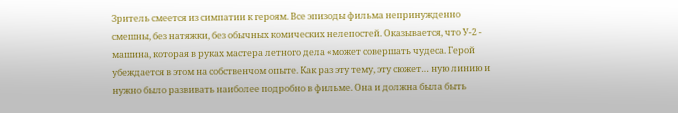Зритель смеется из симпатии к героям. Все эпизоды фильма непринужденно смешны, без натяжки, без обычных комических нелепостей. Оказывается, что У-2 - машина, которая в руках мастера летного дела «может совершать чудеса. Герой убеждается в этом на собственчом опыте. Как раз эту тему, эту сюжет… ную линию и нужно было развивать наиболее подробно в фильме. Она и должна была быть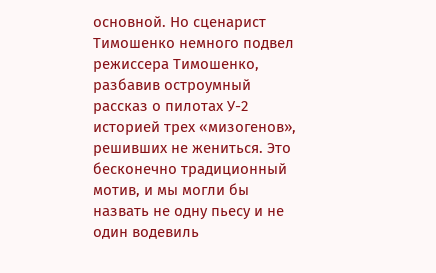основной. Но сценарист Тимошенко немного подвел режиссера Тимошенко, разбавив остроумный рассказ о пилотах У-2 историей трех «мизогенов», решивших не жениться. Это бесконечно традиционный мотив, и мы могли бы назвать не одну пьесу и не один водевиль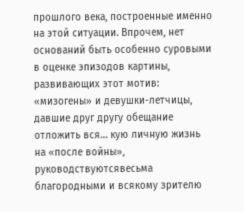прошлого века, построенные именно на этой ситуации. Впрочем, нет оснований быть особенно суровыми в оценке эпизодов картины, развивающих этот мотив: «мизогены» и девушки-летчицы, давшие друг другу обещание отложить вся… кую личную жизнь на «после войны», руководствуютсявесьма благородными и всякому зрителю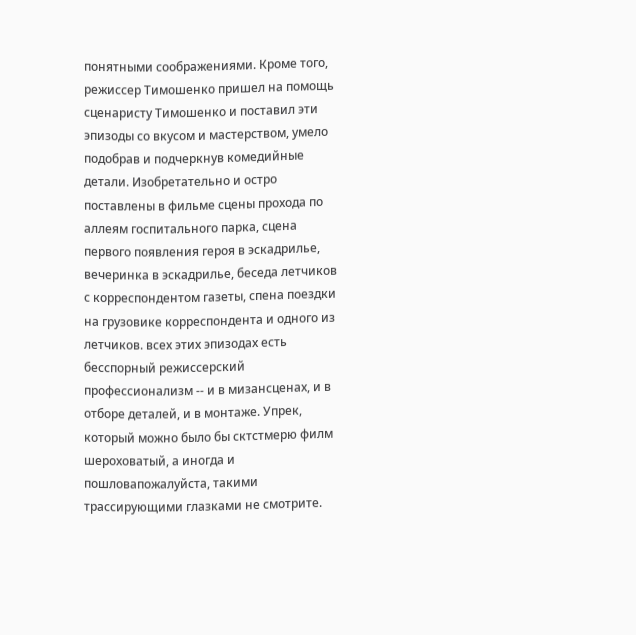понятными соображениями. Кроме того, режиссер Тимошенко пришел на помощь сценаристу Тимошенко и поставил эти эпизоды со вкусом и мастерством, умело подобрав и подчеркнув комедийные детали. Изобретательно и остро поставлены в фильме сцены прохода по аллеям госпитального парка, сцена первого появления героя в эскадрилье, вечеринка в эскадрилье, беседа летчиков с корреспондентом газеты, спена поездки на грузовике корреспондента и одного из летчиков. всех этих эпизодах есть бесспорный режиссерский профессионализм -- и в мизансценах, и в отборе деталей, и в монтаже. Упрек, который можно было бы сктстмерю филм шероховатый, а иногда и пошловапожалуйста, такими трассирующими глазками не смотрите.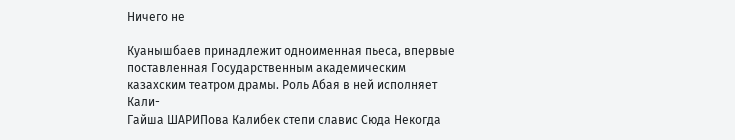Ничего не

Куанышбаев принадлежит одноименная пьеса, впервые поставленная Государственным академическим казахским театром драмы. Роль Абая в ней исполняет Кали-
Гайша ШАРИПова Калибек степи славис Сюда Некогда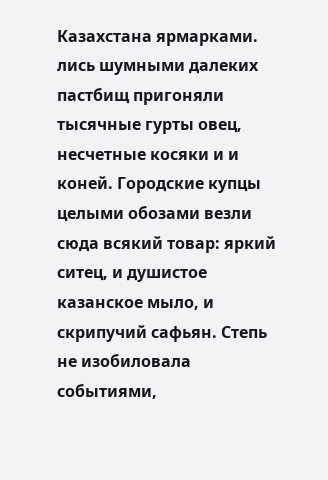Казахстана ярмарками.
лись шумными далеких пастбищ пригоняли тысячные гурты овец, несчетные косяки и и коней. Городские купцы целыми обозами везли сюда всякий товар: яркий ситец, и душистое казанское мыло, и скрипучий сафьян. Степь не изобиловала событиями,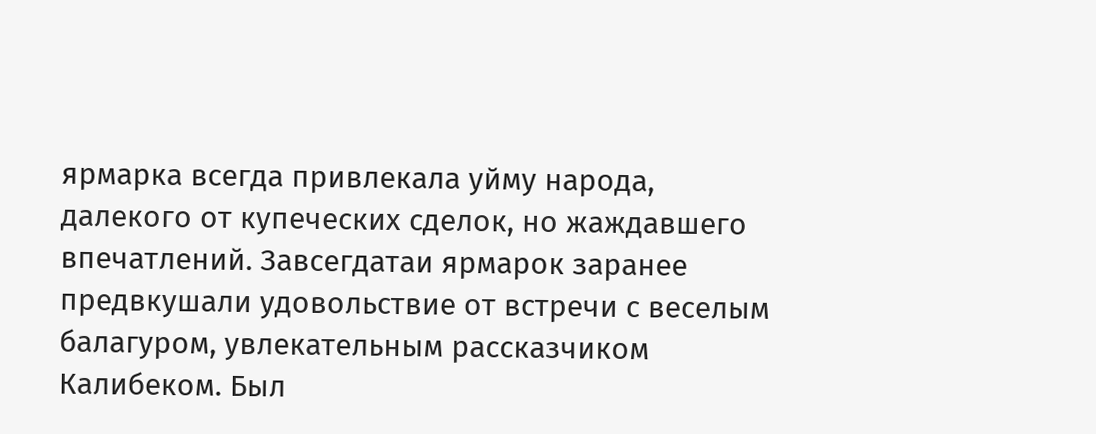ярмарка всегда привлекала уйму народа, далекого от купеческих сделок, но жаждавшего впечатлений. Завсегдатаи ярмарок заранее предвкушали удовольствие от встречи с веселым балагуром, увлекательным рассказчиком Калибеком. Был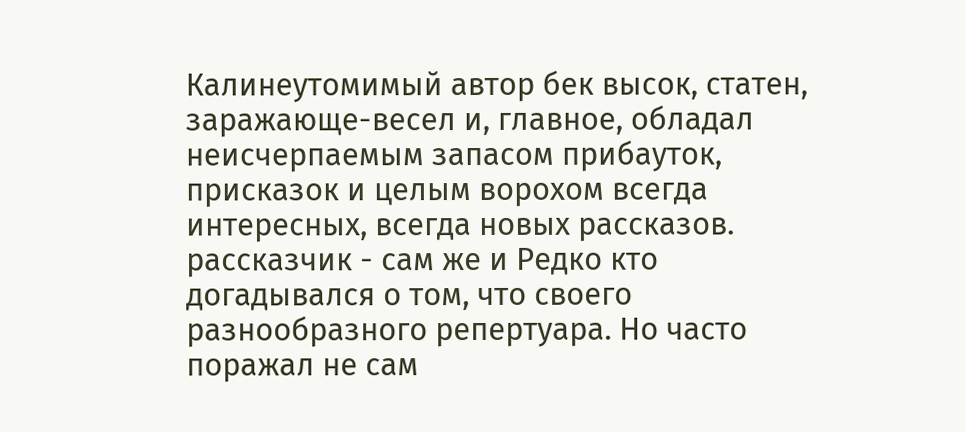Калинеутомимый автор бек высок, статен, заражающе-весел и, главное, обладал неисчерпаемым запасом прибауток, присказок и целым ворохом всегда интересных, всегда новых рассказов. рассказчик - сам же и Редко кто догадывался о том, что своего разнообразного репертуара. Но часто поражал не сам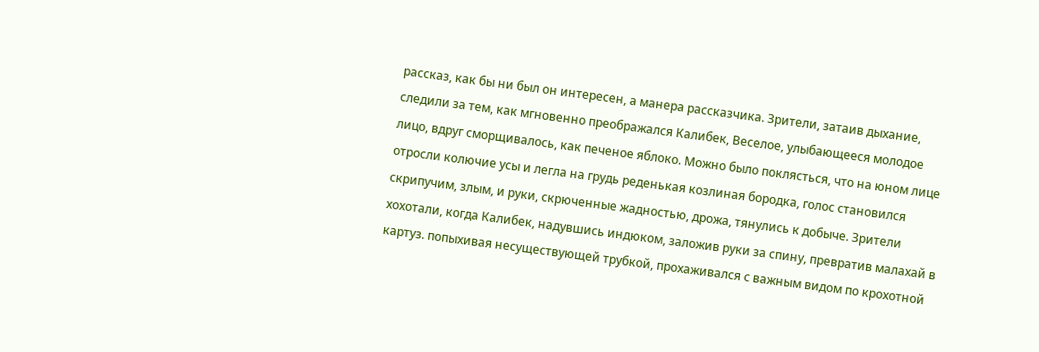рассказ, как бы ни был он интересен, а манера рассказчика. Зрители, затаив дыхание, следили за тем, как мгновенно преображался Калибек, Веселое, улыбающееся молодое лицо, вдруг сморщивалось, как печеное яблоко. Можно было поклясться, что на юном лице отросли колючие усы и легла на грудь реденькая козлиная бородка, голос становился скрипучим, злым, и руки, скрюченные жадностью, дрожа, тянулись к добыче. Зрители хохотали, когда Калибек, надувшись индюком, заложив руки за спину, превратив малахай в картуз. попыхивая несуществующей трубкой, прохаживался с важным видом по крохотной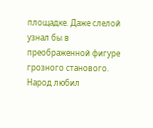площадке. Даже слелой узнал бы в преображенной фигуре грозного станового. Народ любил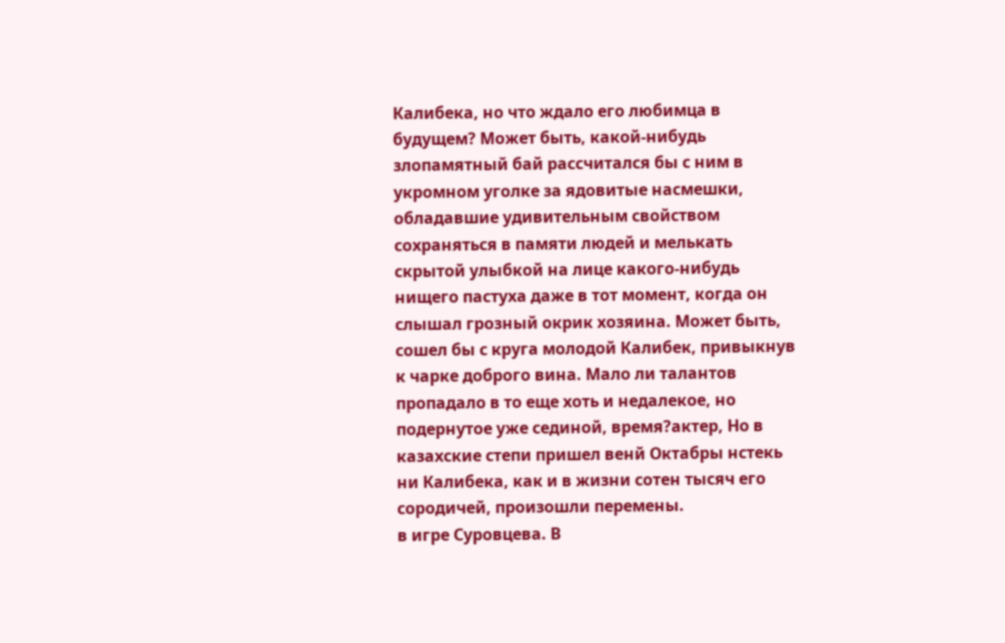Калибека, но что ждало его любимца в будущем? Может быть, какой-нибудь злопамятный бай рассчитался бы с ним в укромном уголке за ядовитые насмешки, обладавшие удивительным свойством сохраняться в памяти людей и мелькать скрытой улыбкой на лице какого-нибудь нищего пастуха даже в тот момент, когда он слышал грозный окрик хозяина. Может быть, сошел бы с круга молодой Калибек, привыкнув к чарке доброго вина. Мало ли талантов пропадало в то еще хоть и недалекое, но подернутое уже сединой, время?актер, Но в казахские степи пришел венй Октабры нстекь ни Калибека, как и в жизни сотен тысяч его сородичей, произошли перемены.
в игре Суровцева. В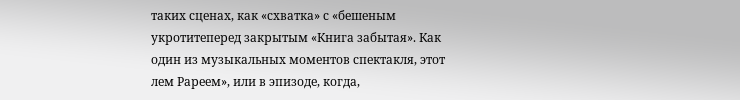таких сценах, как «схватка» с «бешеным укротитеперед закрытым «Книга забытая». Как один из музыкальных моментов спектакля, этот лем Рареем», или в эпизоде, когда,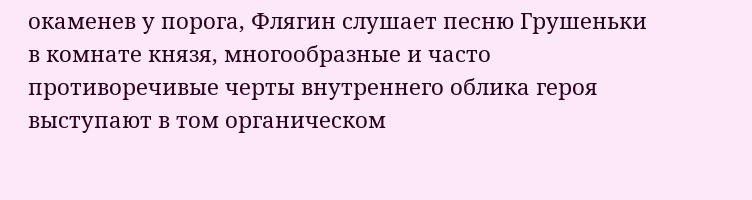окаменев у порога, Флягин слушает песню Грушеньки в комнате князя, многообразные и часто противоречивые черты внутреннего облика героя выступают в том органическом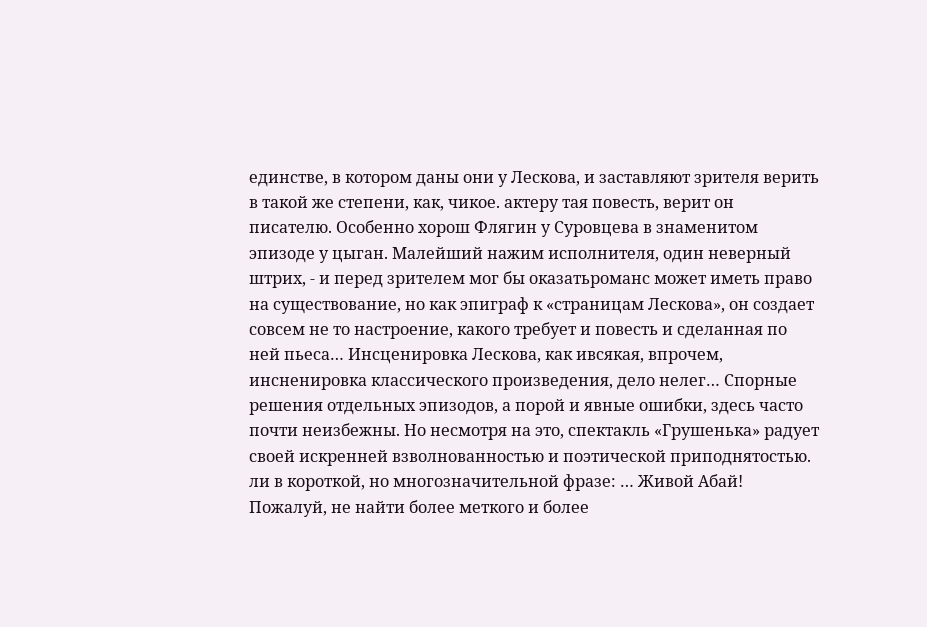единстве, в котором даны они у Лескова, и заставляют зрителя верить в такой же степени, как, чикое. актеру тая повесть, верит он писателю. Особенно хорош Флягин у Суровцева в знаменитом эпизоде у цыган. Малейший нажим исполнителя, один неверный штрих, - и перед зрителем мог бы оказатьроманс может иметь право на существование, но как эпиграф к «страницам Лескова», он создает совсем не то настроение, какого требует и повесть и сделанная по ней пьеса… Инсценировка Лескова, как ивсякая, впрочем, инсненировка классического произведения, дело нелег… Спорные решения отдельных эпизодов, а порой и явные ошибки, здесь часто почти неизбежны. Но несмотря на это, спектакль «Грушенька» радует своей искренней взволнованностью и поэтической приподнятостью.
ли в короткой, но многозначительной фразе: … Живой Абай!
Пожалуй, не найти более меткого и более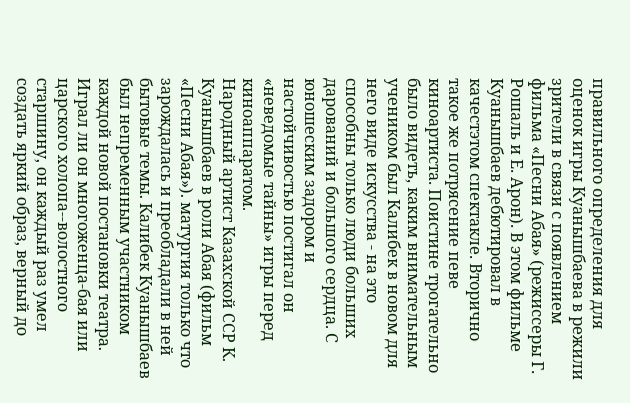правильного определения для оценок игры Куанышбаева в режили зрители в связи с появлением фильма «Песни Абая» (режиссеры Г. Рошаль и Е. Арон). В этом фильме Куанышбаев дебютировал в качестэтом спектакле. Вторично такое же потрясение певе киноартиста. Поистине трогательно было видеть, каким внимательным учеником был Калибек в новом для него виде искусства - на это способны только люди больших дарований и большого сердца. С юношеским задором и настойчивостью постигал он «неведомые тайны» игры перед киноаппаратом.
Народный артист Казахской ССР К. Куанышбаев в роли Абая (фильм «Песни Абая»). матургия только что зарождалась и преобладали в ней бытовые темы. Калибек Куанышбаев был непременным участником каждой новой постановки театра. Играл ли он многоженца-бая или царского холопа--волостного старшину, он каждый раз умел создать яркий образ, верный до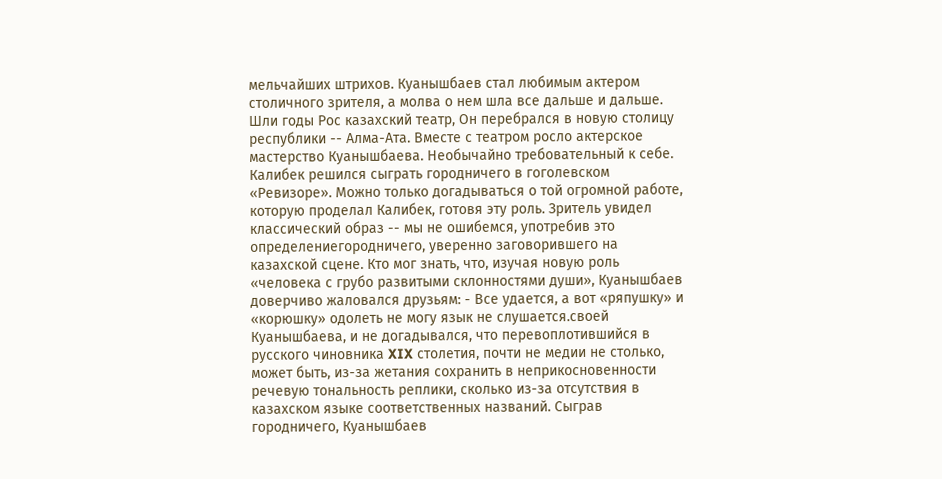мельчайших штрихов. Куанышбаев стал любимым актером столичного зрителя, а молва о нем шла все дальше и дальше. Шли годы Рос казахский театр, Он перебрался в новую столицу республики -- Алма-Ата. Вместе с театром росло актерское мастерство Куанышбаева. Необычайно требовательный к себе. Калибек решился сыграть городничего в гоголевском «Ревизоре». Можно только догадываться о той огромной работе, которую проделал Калибек, готовя эту роль. Зритель увидел классический образ -- мы не ошибемся, употребив это определениегородничего, уверенно заговорившего на казахской сцене. Кто мог знать, что, изучая новую роль «человека с грубо развитыми склонностями души», Куанышбаев доверчиво жаловался друзьям: - Все удается, а вот «ряпушку» и «корюшку» одолеть не могу язык не слушается.своей Куанышбаева, и не догадывался, что перевоплотившийся в русского чиновника XIX столетия, почти не медии не столько, может быть, из-за жетания сохранить в неприкосновенности речевую тональность реплики, сколько из-за отсутствия в казахском языке соответственных названий. Сыграв городничего, Куанышбаев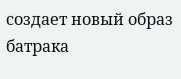создает новый образ батрака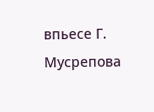впьесе Г. Мусрепова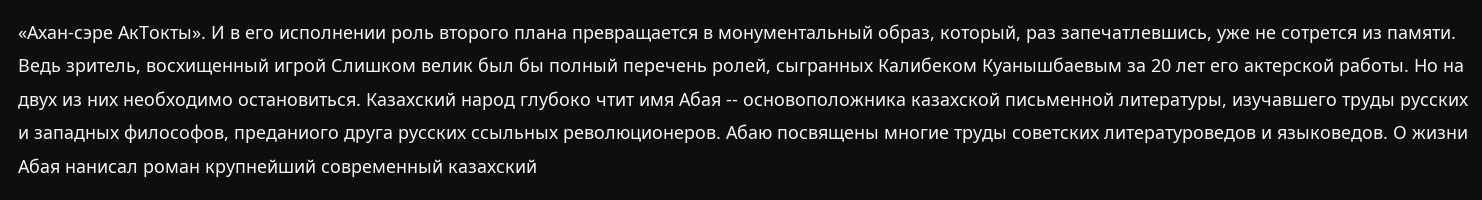«Ахан-сэре АкТокты». И в его исполнении роль второго плана превращается в монументальный образ, который, раз запечатлевшись, уже не сотрется из памяти. Ведь зритель, восхищенный игрой Слишком велик был бы полный перечень ролей, сыгранных Калибеком Куанышбаевым за 20 лет его актерской работы. Но на двух из них необходимо остановиться. Казахский народ глубоко чтит имя Абая -- основоположника казахской письменной литературы, изучавшего труды русских и западных философов, преданиого друга русских ссыльных революционеров. Абаю посвящены многие труды советских литературоведов и языковедов. О жизни Абая нанисал роман крупнейший современный казахский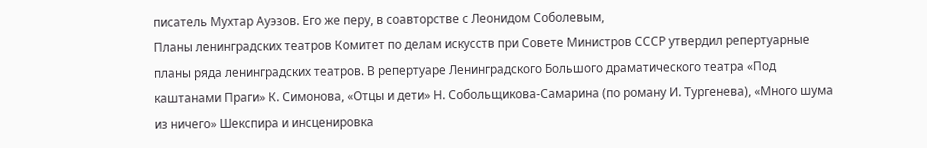писатель Мухтар Ауэзов. Его же перу, в соавторстве с Леонидом Соболевым,
Планы ленинградских театров Комитет по делам искусств при Совете Министров СССР утвердил репертуарные планы ряда ленинградских театров. B репертуаре Ленинградского Большого драматического театра «Под каштанами Праги» К. Симонова, «Отцы и дети» Н. Собольщикова-Самарина (по роману И. Тургенева), «Много шума из ничего» Шекспира и инсценировка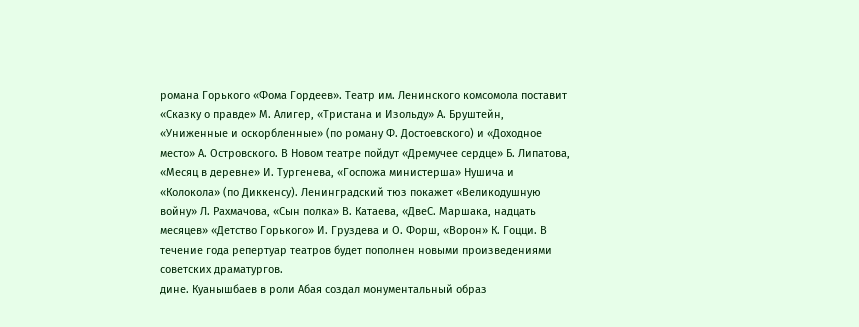романа Горького «Фома Гордеев». Театр им. Ленинского комсомола поставит «Сказку о правде» М. Алигер, «Тристана и Изольду» А. Бруштейн, «Униженные и оскорбленные» (по роману Ф. Достоевского) и «Доходное место» А. Островского. В Новом театре пойдут «Дремучее сердце» Б. Липатова, «Месяц в деревне» И. Тургенева, «Госпожа министерша» Нушича и «Колокола» (по Диккенсу). Ленинградский тюз покажет «Великодушную войну» Л. Рахмачова, «Сын полка» В. Катаева, «ДвеC. Маршака, надцать месяцев» «Детство Горького» И. Груздева и О. Форш, «Ворон» К. Гоцци. В течение года репертуар театров будет пополнен новыми произведениями советских драматургов.
дине. Куанышбаев в роли Абая создал монументальный образ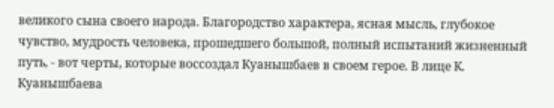великого сына своего народа. Благородство характера, ясная мысль, глубокое чувство, мудрость человека, прошедшего большой, полный испытаний жизненный путь, - вот черты, которые воссоздал Куанышбаев в своем герое. В лице К. Куанышбаева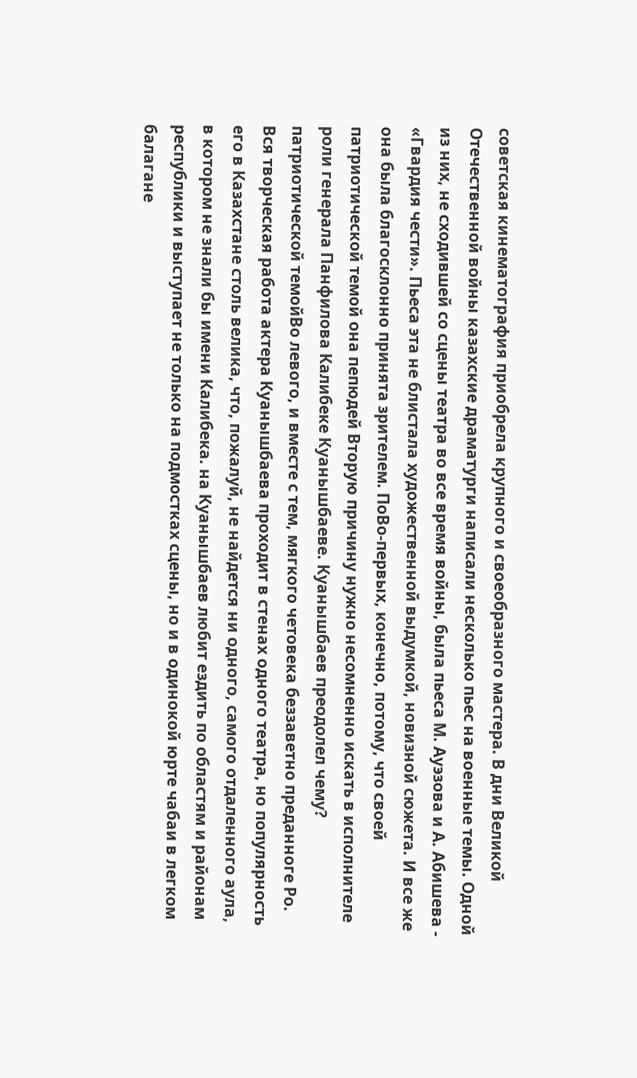советская кинематография приобрела крупного и своеобразного мастера. В дни Великой Отечественной войны казахские драматурги написали несколько пьес на военные темы. Одной из них, не сходившей со сцены театра во все время войны, была пьеса М. Ауэзова и А. Абишева - «Гвардия чести». Пьеса эта не блистала художественной выдумкой, новизной сюжета. И все же она была благосклонно принята зрителем. ПоВо-первых, конечно, потому, что своей патриотической темой она пепюдей Вторую причину нужно несомненно искать в исполнителе роли генерала Панфилова Калибеке Куанышбаеве. Куанышбаев преодолел чему? патриотической темойВо левого, и вместе с тем, мягкого четовека беззаветно преданноге Ро. Вся творческая работа актера Куанышбаева проходит в стенах одного театра, но популярность его в Казахстане столь велика, что, пожалуй, не найдется ни одного, самого отдаленного аула, в котором не знали бы имени Калибека. на Куанышбаев любит ездить по областям и районам республики и выступает не только на подмостках сцены, но и в одинокой юрте чабаи в легком балагане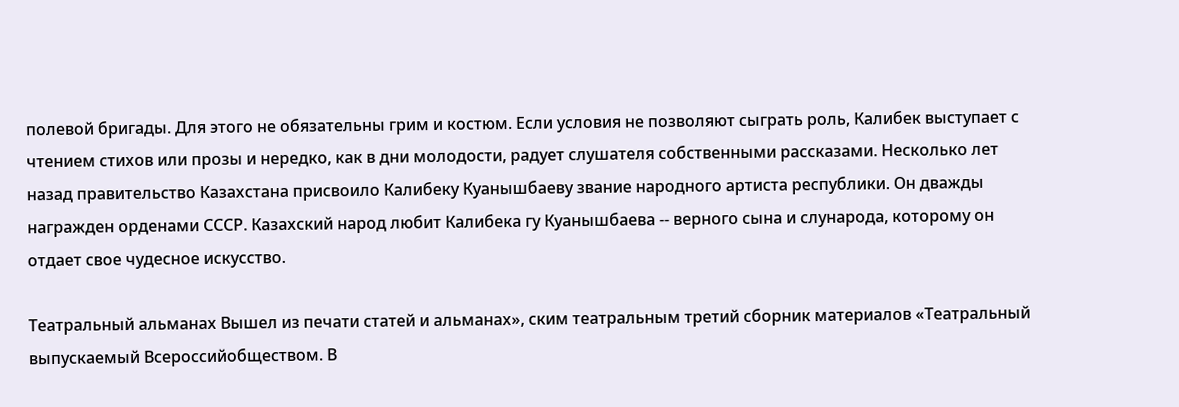полевой бригады. Для этого не обязательны грим и костюм. Если условия не позволяют сыграть роль, Калибек выступает с чтением стихов или прозы и нередко, как в дни молодости, радует слушателя собственными рассказами. Несколько лет назад правительство Казахстана присвоило Калибеку Куанышбаеву звание народного артиста республики. Он дважды награжден орденами СССР. Казахский народ любит Калибека гу Куанышбаева -- верного сына и слународа, которому он отдает свое чудесное искусство.

Театральный альманах Вышел из печати статей и альманах», ским театральным третий сборник материалов «Театральный выпускаемый Всероссийобществом. В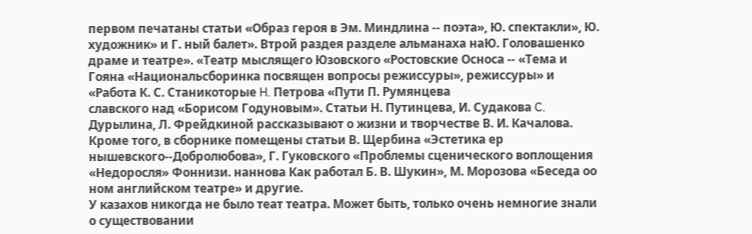первом печатаны статьи «Образ героя в Эм. Миндлина -- поэта», Ю. спектакли», Ю. художник» и Г. ный балет». Втрой раздея разделе альманаха наЮ. Головашенко драме и театре». «Театр мыслящего Юзовского «Ростовские Осноса -- «Тема и Гояна «Национальсборинка посвящен вопросы режиссуры», режиссуры» и «Работа К. С. Станикоторые H. Петрова «Пути П. Румянцева
славского над «Борисом Годуновым». Статьи Н. Путинцева, И. Судакова C. Дурылина, Л. Фрейдкиной рассказывают о жизни и творчестве В. И. Качалова.
Кроме того, в сборнике помещены статьи В. Щербина «Эстетика ер нышевского--Добролюбова», Г. Гуковского «Проблемы сценического воплощения «Недоросля» Фоннизи. наннова Как работал Б. В. Шукин», М. Морозова «Беседа оо ном английском театре» и другие.
У казахов никогда не было теат театра. Может быть, только очень немногие знали о существовании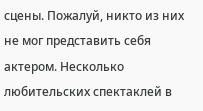сцены. Пожалуй, никто из них не мог представить себя актером. Несколько любительских спектаклей в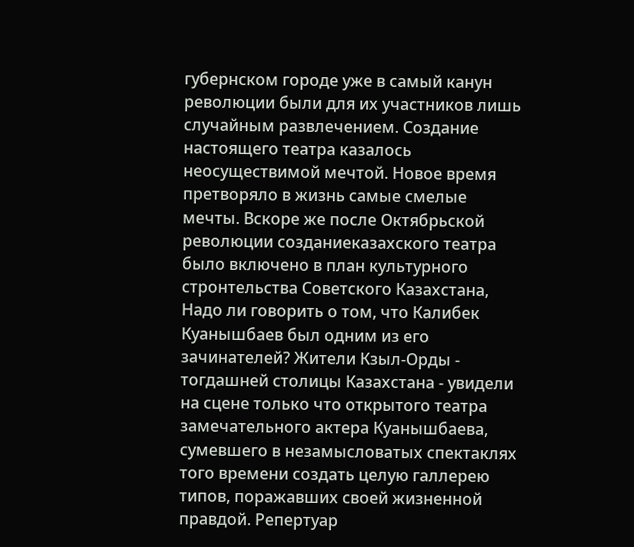губернском городе уже в самый канун революции были для их участников лишь случайным развлечением. Создание настоящего театра казалось неосуществимой мечтой. Новое время претворяло в жизнь самые смелые мечты. Вскоре же после Октябрьской революции созданиеказахского театра было включено в план культурного стронтельства Советского Казахстана, Надо ли говорить о том, что Калибек Куанышбаев был одним из его зачинателей? Жители Кзыл-Орды - тогдашней столицы Казахстана - увидели на сцене только что открытого театра замечательного актера Куанышбаева, сумевшего в незамысловатых спектаклях того времени создать целую галлерею типов, поражавших своей жизненной правдой. Репертуар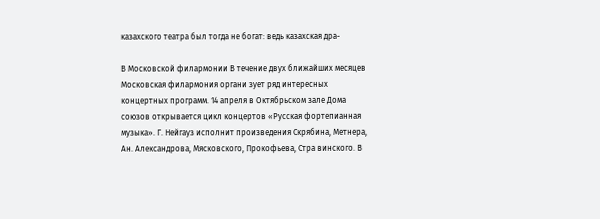казахского театра был тогда не богат: ведь казахская дра-

В Московской филармонии В течение двух ближайших месяцев Московская филармония органи зует ряд интересных концертных программ. 14 апреля в Октябрьском зале Дома союзов открывается цикл концертов «Русская фортепианная музыка». Г. Нейгауз исполнит произведения Скрябина, Метнера, Ан. Александрова, Мясковского, Прокофьева, Стра винского. В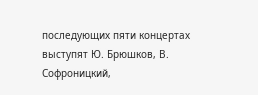последующих пяти концертах выступят Ю. Брюшков, В. Софроницкий,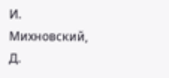И. Михновский, Д.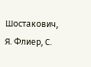Шостакович, Я. Флиер, С.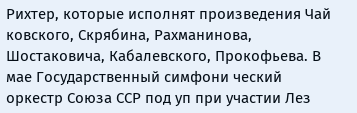Рихтер, которые исполнят произведения Чай ковского, Скрябина, Рахманинова, Шостаковича, Кабалевского, Прокофьева. В мае Государственный симфони ческий оркестр Союза ССР под уп при участии Лез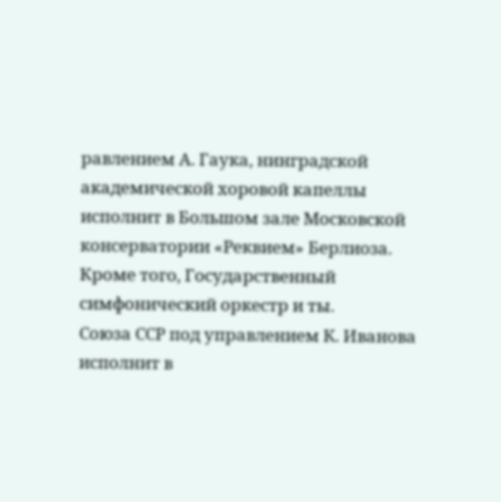равлением А. Гаука, нинградской академической хоровой капеллы исполнит в Большом зале Московской консерватории «Реквием» Берлиоза. Кроме того, Государственный симфонический оркестр и ты.
Союза ССР под управлением К. Иванова исполнит в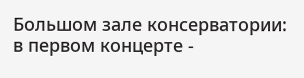Большом зале консерватории: в первом концерте -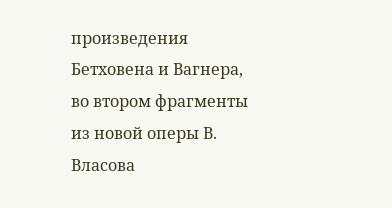произведения Бетховена и Вагнера, во втором фрагменты из новой оперы В. Власова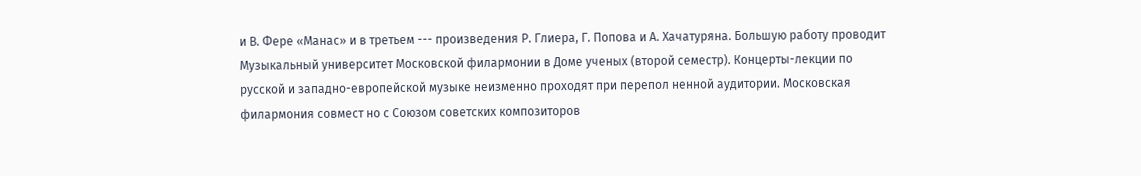и В. Фере «Манас» и в третьем --- произведения Р. Глиера, Г. Попова и А. Хачатуряна. Большую работу проводит Музыкальный университет Московской филармонии в Доме ученых (второй семестр). Концерты-лекции по русской и западно-европейской музыке неизменно проходят при перепол ненной аудитории. Московская филармония совмест но с Союзом советских композиторов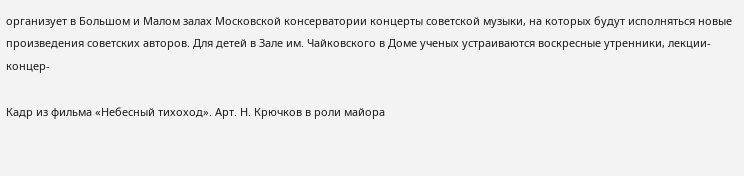организует в Большом и Малом залах Московской консерватории концерты советской музыки, на которых будут исполняться новые произведения советских авторов. Для детей в Зале им. Чайковского в Доме ученых устраиваются воскресные утренники, лекции-концер-

Кадр из фильма «Небесный тихоход». Арт. Н. Крючков в роли майора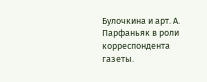Булочкина и арт. А. Парфаньяк в роли корреспондента газеты.